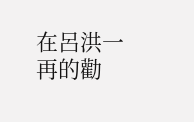在呂洪一再的勸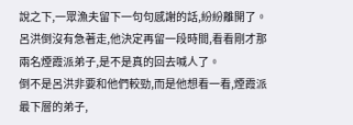說之下,一眾漁夫留下一句句感謝的話,紛紛離開了。
呂洪倒沒有急著走,他決定再留一段時間,看看剛才那兩名煙霞派弟子,是不是真的回去喊人了。
倒不是呂洪非要和他們較勁,而是他想看一看,煙霞派最下層的弟子,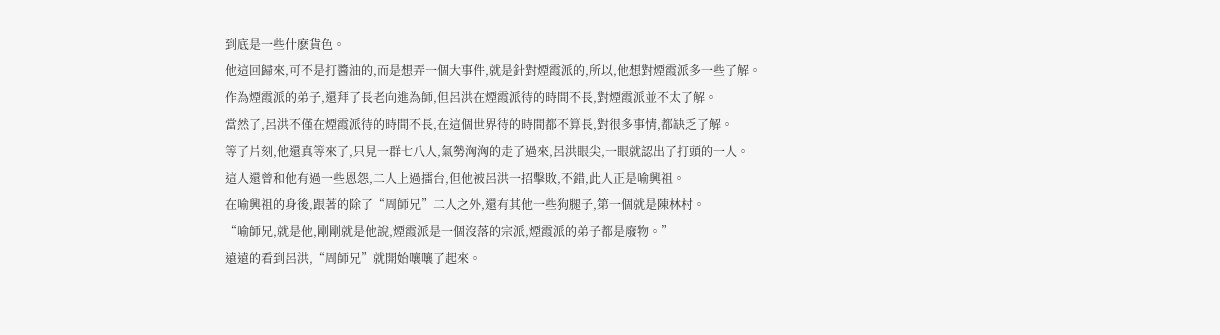到底是一些什麽貨色。
他這回歸來,可不是打醬油的,而是想弄一個大事件,就是針對煙霞派的,所以,他想對煙霞派多一些了解。
作為煙霞派的弟子,還拜了長老向進為師,但呂洪在煙霞派待的時間不長,對煙霞派並不太了解。
當然了,呂洪不僅在煙霞派待的時間不長,在這個世界待的時間都不算長,對很多事情,都缺乏了解。
等了片刻,他還真等來了,只見一群七八人,氣勢洶洶的走了過來,呂洪眼尖,一眼就認出了打頭的一人。
這人還曾和他有過一些恩怨,二人上過擂台,但他被呂洪一招擊敗,不錯,此人正是喻興祖。
在喻興祖的身後,跟著的除了“周師兄”二人之外,還有其他一些狗腿子,第一個就是陳林村。
“喻師兄,就是他,剛剛就是他說,煙霞派是一個沒落的宗派,煙霞派的弟子都是廢物。”
遠遠的看到呂洪,“周師兄”就開始嚷嚷了起來。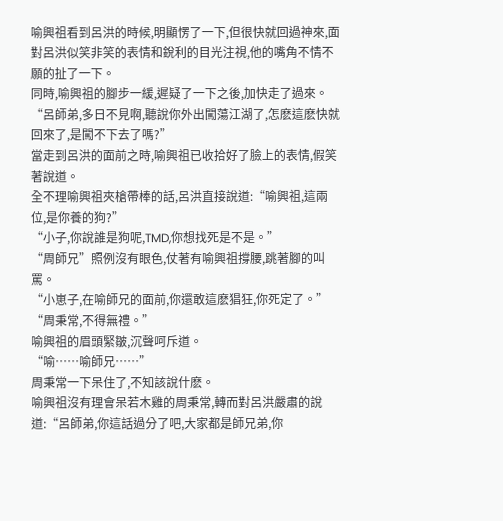喻興祖看到呂洪的時候,明顯愣了一下,但很快就回過神來,面對呂洪似笑非笑的表情和銳利的目光注視,他的嘴角不情不願的扯了一下。
同時,喻興祖的腳步一緩,遲疑了一下之後,加快走了過來。
“呂師弟,多日不見啊,聽說你外出闖蕩江湖了,怎麽這麽快就回來了,是闖不下去了嗎?”
當走到呂洪的面前之時,喻興祖已收拾好了臉上的表情,假笑著說道。
全不理喻興祖夾槍帶棒的話,呂洪直接說道:“喻興祖,這兩位,是你養的狗?”
“小子,你說誰是狗呢,TMD,你想找死是不是。”
“周師兄”照例沒有眼色,仗著有喻興祖撐腰,跳著腳的叫罵。
“小崽子,在喻師兄的面前,你還敢這麽猖狂,你死定了。”
“周秉常,不得無禮。”
喻興祖的眉頭緊皺,沉聲呵斥道。
“喻……喻師兄……”
周秉常一下呆住了,不知該說什麽。
喻興祖沒有理會呆若木雞的周秉常,轉而對呂洪嚴肅的說道:“呂師弟,你這話過分了吧,大家都是師兄弟,你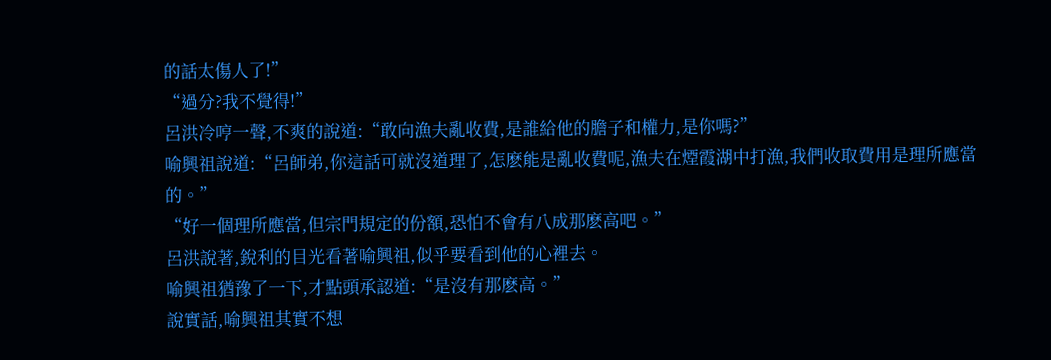的話太傷人了!”
“過分?我不覺得!”
呂洪冷哼一聲,不爽的說道:“敢向漁夫亂收費,是誰給他的膽子和權力,是你嗎?”
喻興祖說道:“呂師弟,你這話可就沒道理了,怎麽能是亂收費呢,漁夫在煙霞湖中打漁,我們收取費用是理所應當的。”
“好一個理所應當,但宗門規定的份額,恐怕不會有八成那麽高吧。”
呂洪說著,銳利的目光看著喻興祖,似乎要看到他的心裡去。
喻興祖猶豫了一下,才點頭承認道:“是沒有那麽高。”
說實話,喻興祖其實不想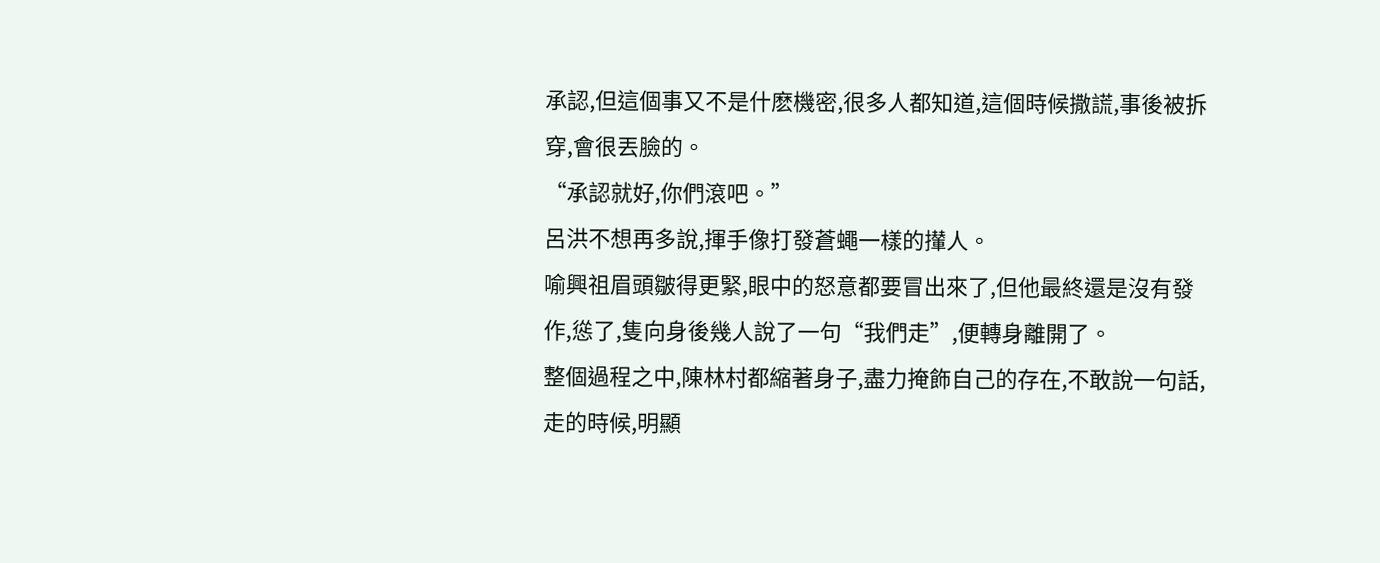承認,但這個事又不是什麽機密,很多人都知道,這個時候撒謊,事後被拆穿,會很丟臉的。
“承認就好,你們滾吧。”
呂洪不想再多說,揮手像打發蒼蠅一樣的攆人。
喻興祖眉頭皺得更緊,眼中的怒意都要冒出來了,但他最終還是沒有發作,慫了,隻向身後幾人說了一句“我們走”,便轉身離開了。
整個過程之中,陳林村都縮著身子,盡力掩飾自己的存在,不敢說一句話,走的時候,明顯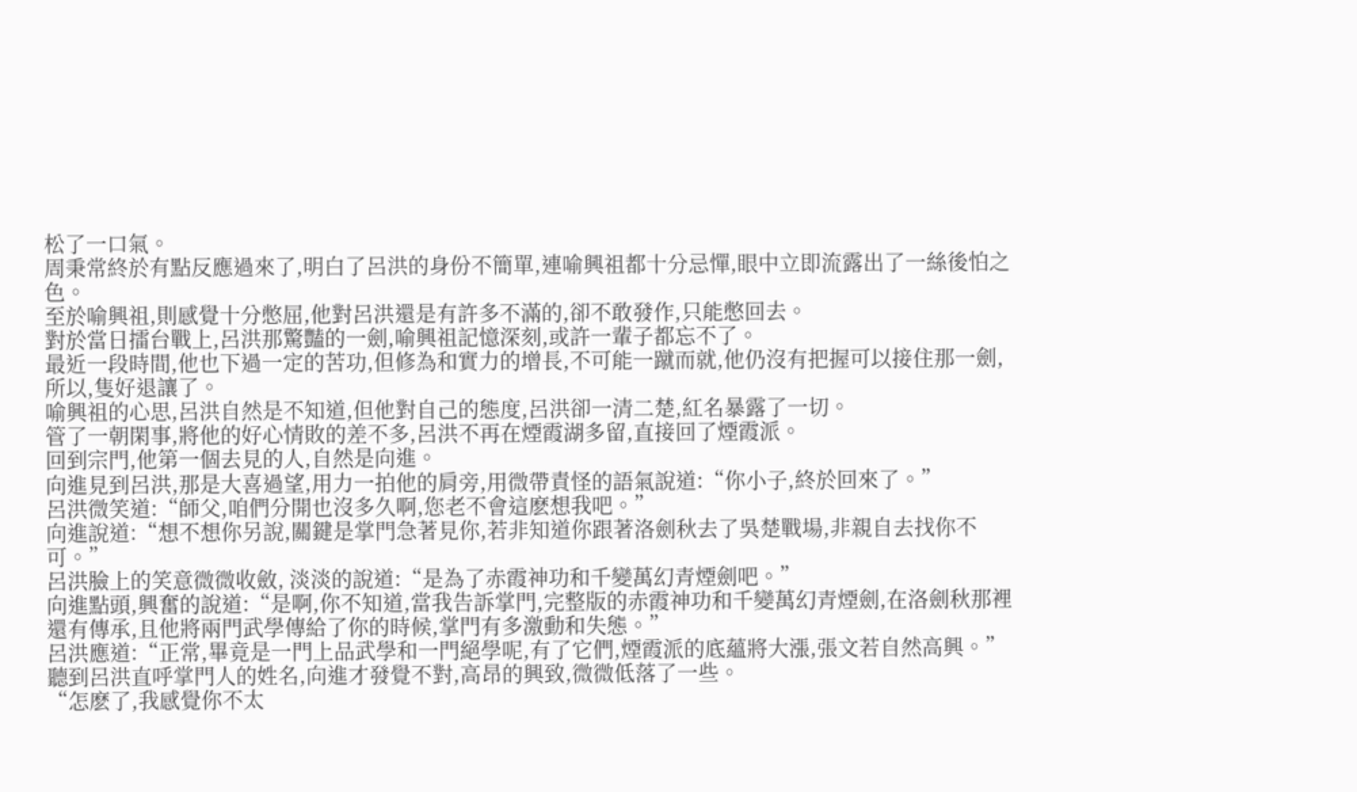松了一口氣。
周秉常終於有點反應過來了,明白了呂洪的身份不簡單,連喻興祖都十分忌憚,眼中立即流露出了一絲後怕之色。
至於喻興祖,則感覺十分憋屈,他對呂洪還是有許多不滿的,卻不敢發作,只能憋回去。
對於當日擂台戰上,呂洪那驚豔的一劍,喻興祖記憶深刻,或許一輩子都忘不了。
最近一段時間,他也下過一定的苦功,但修為和實力的增長,不可能一蹴而就,他仍沒有把握可以接住那一劍,所以,隻好退讓了。
喻興祖的心思,呂洪自然是不知道,但他對自己的態度,呂洪卻一清二楚,紅名暴露了一切。
管了一朝閑事,將他的好心情敗的差不多,呂洪不再在煙霞湖多留,直接回了煙霞派。
回到宗門,他第一個去見的人,自然是向進。
向進見到呂洪,那是大喜過望,用力一拍他的肩旁,用微帶責怪的語氣說道:“你小子,終於回來了。”
呂洪微笑道:“師父,咱們分開也沒多久啊,您老不會這麽想我吧。”
向進說道:“想不想你另說,關鍵是掌門急著見你,若非知道你跟著洛劍秋去了吳楚戰場,非親自去找你不可。”
呂洪臉上的笑意微微收斂, 淡淡的說道:“是為了赤霞神功和千變萬幻青煙劍吧。”
向進點頭,興奮的說道:“是啊,你不知道,當我告訴掌門,完整版的赤霞神功和千變萬幻青煙劍,在洛劍秋那裡還有傳承,且他將兩門武學傳給了你的時候,掌門有多激動和失態。”
呂洪應道:“正常,畢竟是一門上品武學和一門絕學呢,有了它們,煙霞派的底蘊將大漲,張文若自然高興。”
聽到呂洪直呼掌門人的姓名,向進才發覺不對,高昂的興致,微微低落了一些。
“怎麽了,我感覺你不太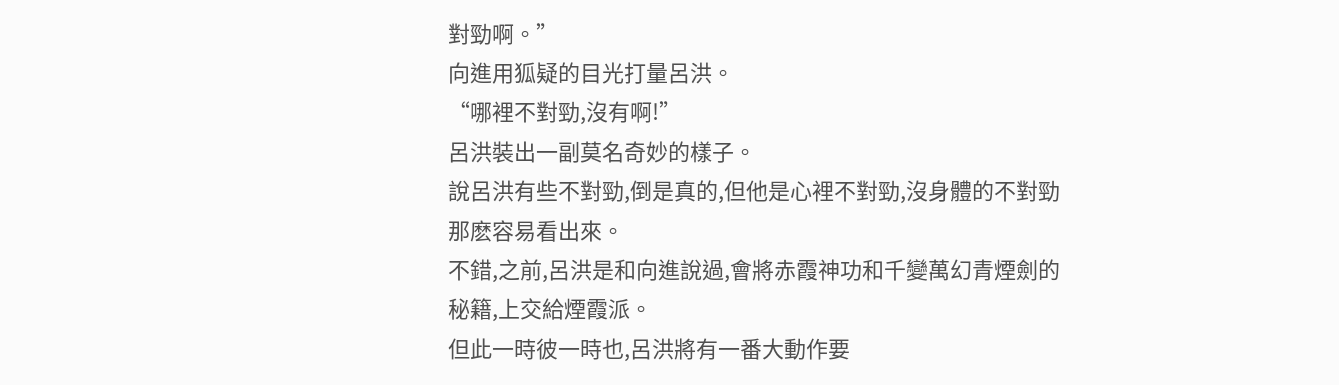對勁啊。”
向進用狐疑的目光打量呂洪。
“哪裡不對勁,沒有啊!”
呂洪裝出一副莫名奇妙的樣子。
說呂洪有些不對勁,倒是真的,但他是心裡不對勁,沒身體的不對勁那麽容易看出來。
不錯,之前,呂洪是和向進說過,會將赤霞神功和千變萬幻青煙劍的秘籍,上交給煙霞派。
但此一時彼一時也,呂洪將有一番大動作要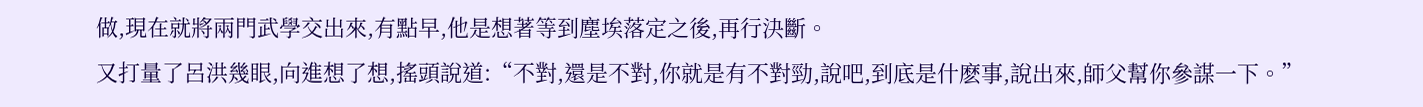做,現在就將兩門武學交出來,有點早,他是想著等到塵埃落定之後,再行決斷。
又打量了呂洪幾眼,向進想了想,搖頭說道:“不對,還是不對,你就是有不對勁,說吧,到底是什麽事,說出來,師父幫你參謀一下。”